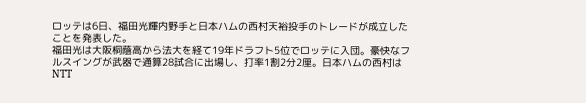ロッテは6日、福田光輝内野手と日本ハムの西村天裕投手のトレードが成立したことを発表した。
福田光は大阪桐蔭高から法大を経て19年ドラフト5位でロッテに入団。豪快なフルスイングが武器で通算28試合に出場し、打率1割2分2厘。日本ハムの西村はNTT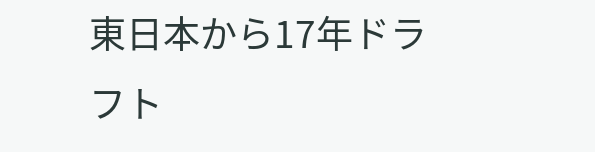東日本から17年ドラフト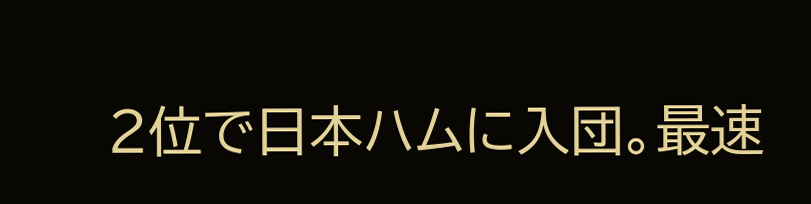2位で日本ハムに入団。最速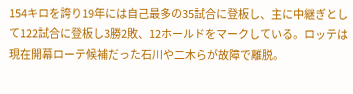154キロを誇り19年には自己最多の35試合に登板し、主に中継ぎとして122試合に登板し3勝2敗、12ホールドをマークしている。ロッテは現在開幕ローテ候補だった石川や二木らが故障で離脱。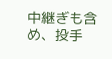中継ぎも含め、投手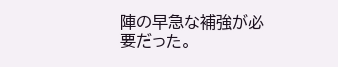陣の早急な補強が必要だった。